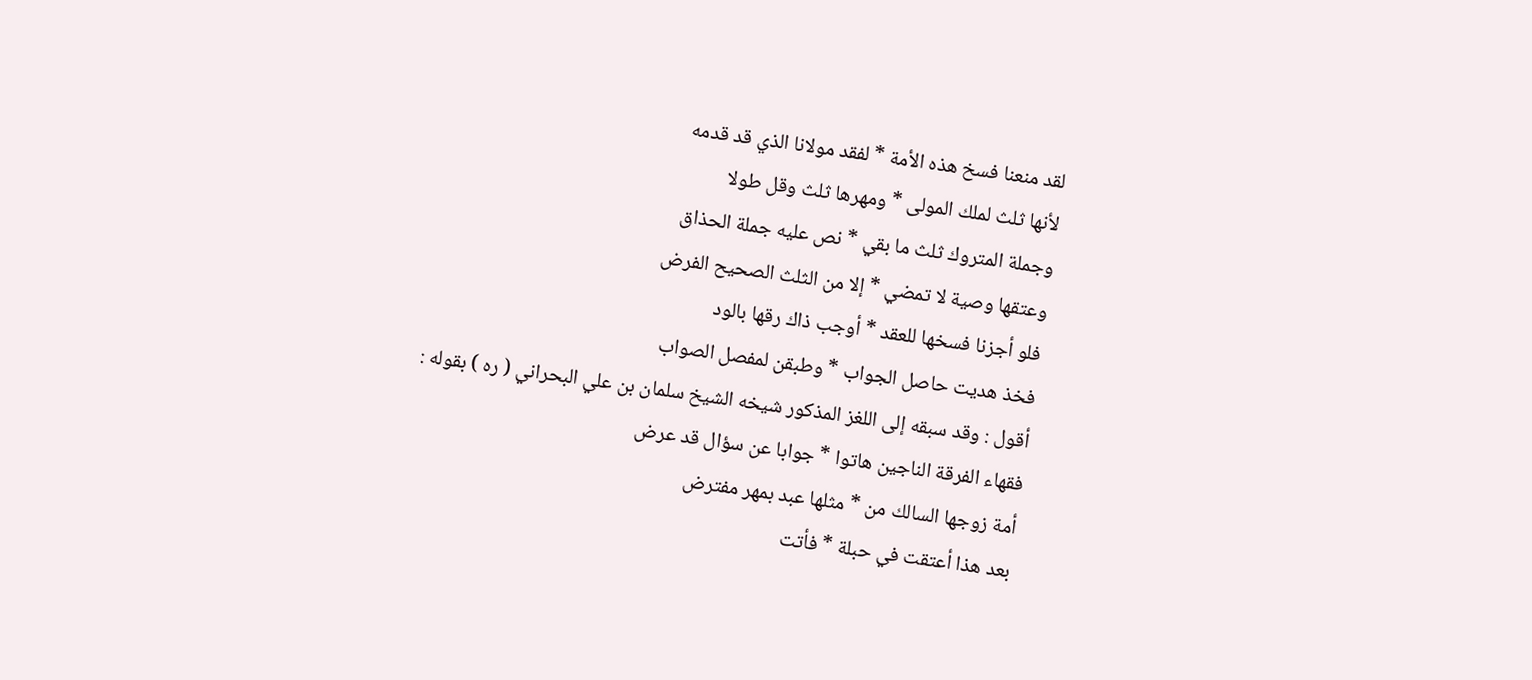لقد منعنا فسخ هذه الأمة * لفقد مولانا الذي قد قدمه
لأنها ثلث لملك المولى * ومهرها ثلث وقل طولا
وجملة المتروك ثلث ما بقي * نص عليه جملة الحذاق
وعتقها وصية لا تمضي * إلا من الثلث الصحيح الفرض
فلو أجزنا فسخها للعقد * أوجب ذاك رقها بالود
فخذ هديت حاصل الجواب * وطبقن لمفصل الصواب
أقول : وقد سبقه إلى اللغز المذكور شيخه الشيخ سلمان بن علي البحراني ( ره ) بقوله :
فقهاء الفرقة الناجين هاتوا * جوابا عن سؤال قد عرض
أمة زوجها السالك من * مثلها عبد بمهر مفترض
بعد هذا أعتقت في حبلة * فأتت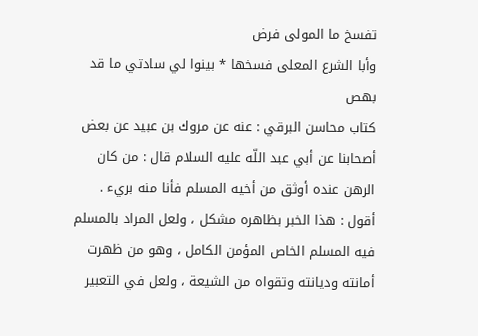تفسخ ما المولى فرض
وأبا الشرع المعلى فسخها * بينوا لي سادتي ما قد بهص
كتاب محاسن البرقي : عنه عن مروك بن عبيد عن بعض أصحابنا عن أبي عبد اللّه عليه السلام قال : من كان الرهن عنده أوثق من أخيه المسلم فأنا منه بريء .
أقول : هذا الخبر بظاهره مشكل ، ولعل المراد بالمسلم فيه المسلم الخاص المؤمن الكامل ، وهو من ظهرت أمانته وديانته وتقواه من الشيعة ، ولعل في التعبير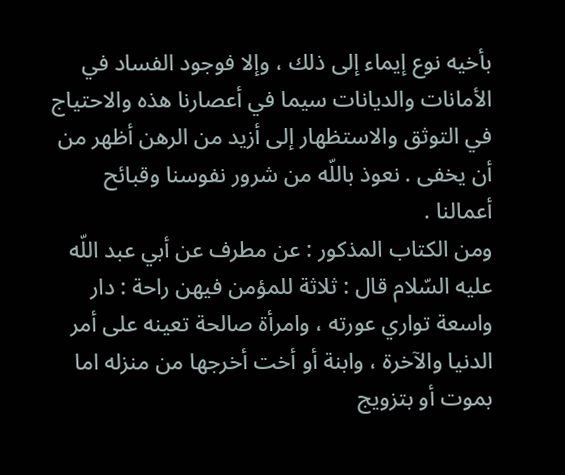بأخيه نوع إيماء إلى ذلك ، وإلا فوجود الفساد في الأمانات والديانات سيما في أعصارنا هذه والاحتياج في التوثق والاستظهار إلى أزيد من الرهن أظهر من أن يخفى . نعوذ باللّه من شرور نفوسنا وقبائح أعمالنا .
ومن الكتاب المذكور : عن مطرف عن أبي عبد اللّه عليه السّلام قال : ثلاثة للمؤمن فيهن راحة : دار واسعة تواري عورته ، وامرأة صالحة تعينه على أمر الدنيا والآخرة ، وابنة أو أخت أخرجها من منزله اما بموت أو بتزويج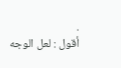.
أقول : لعل الوجه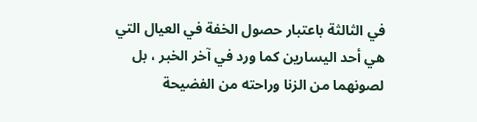في الثالثة باعتبار حصول الخفة في العيال التي هي أحد اليسارين كما ورد في آخر الخبر ، بل لصونهما من الزنا وراحته من الفضيحة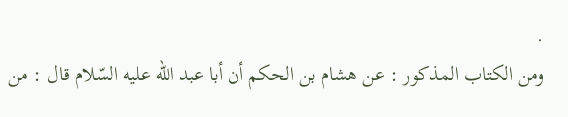.
ومن الكتاب المذكور : عن هشام بن الحكم أن أبا عبد اللّه عليه السّلام قال : من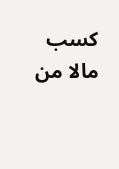كسب مالا من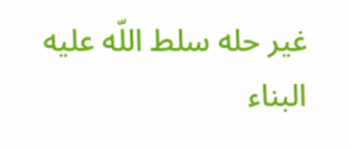غير حله سلط اللّه عليه البناء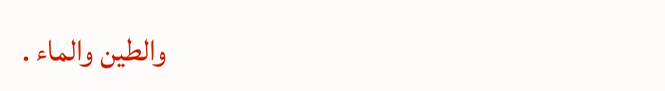والطين والماء .